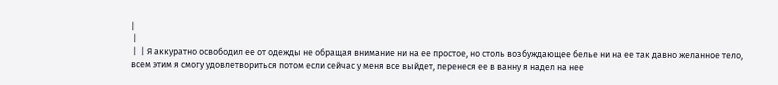|
 |
 |  | Я аккуратно освободил ее от одежды не обращая внимание ни на ее простое, но столь возбуждающее белье ни на ее так давно желанное тело, всем этим я смогу удовлетвориться потом если сейчас у меня все выйдет, перенеся ее в ванну я надел на нее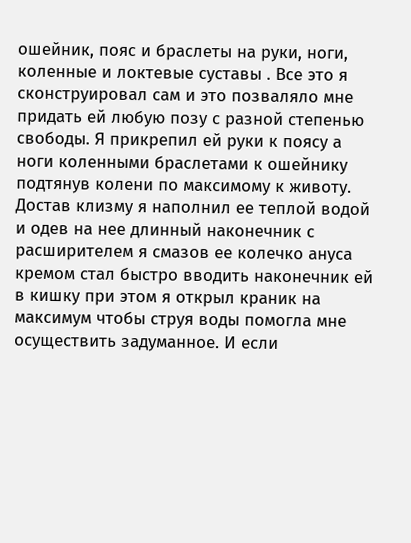ошейник, пояс и браслеты на руки, ноги, коленные и локтевые суставы . Все это я сконструировал сам и это позваляло мне придать ей любую позу с разной степенью свободы. Я прикрепил ей руки к поясу а ноги коленными браслетами к ошейнику подтянув колени по максимому к животу. Достав клизму я наполнил ее теплой водой и одев на нее длинный наконечник с расширителем я смазов ее колечко ануса кремом стал быстро вводить наконечник ей в кишку при этом я открыл краник на максимум чтобы струя воды помогла мне осуществить задуманное. И если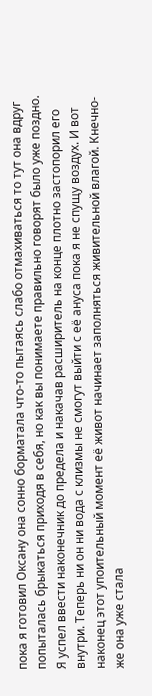пока я готовил Оксану она сонно борматала что-то пытаясь слабо отмахиваться то тут она вдруг попыталась брыкаться приходя в себя, но как вы понимаете правильно говорят было уже поздно. Я успел ввести наконечник до предела и накачав расширитель на конце плотно застопорил его внутри. Теперь ни он ни вода с клизмы не смогут выйти с её ануса пока я не спущу воздух. И вот наконец этот упоительный момент её живот начинает заполняться живительной влагой. Кнечно-же она уже стала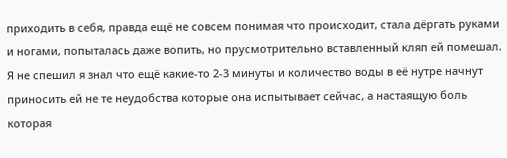приходить в себя, правда ещё не совсем понимая что происходит, стала дёргать руками и ногами, попыталась даже вопить, но прусмотрительно вставленный кляп ей помешал. Я не спешил я знал что ещё какие-то 2-3 минуты и количество воды в её нутре начнут приносить ей не те неудобства которые она испытывает сейчас, а настаящую боль которая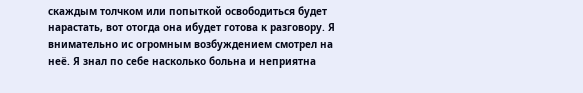скаждым толчком или попыткой освободиться будет нарастать, вот отогда она ибудет готова к разговору. Я внимательно ис огромным возбуждением смотрел на неё. Я знал по себе насколько больна и неприятна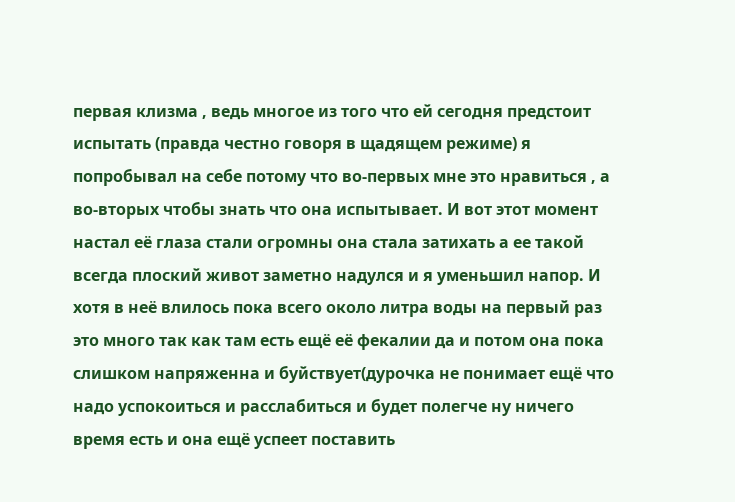первая клизма , ведь многое из того что ей сегодня предстоит испытать (правда честно говоря в щадящем режиме) я попробывал на себе потому что во-первых мне это нравиться , а во-вторых чтобы знать что она испытывает. И вот этот момент настал её глаза стали огромны она стала затихать а ее такой всегда плоский живот заметно надулся и я уменьшил напор. И хотя в неё влилось пока всего около литра воды на первый раз это много так как там есть ещё её фекалии да и потом она пока слишком напряженна и буйствует(дурочка не понимает ещё что надо успокоиться и расслабиться и будет полегче ну ничего время есть и она ещё успеет поставить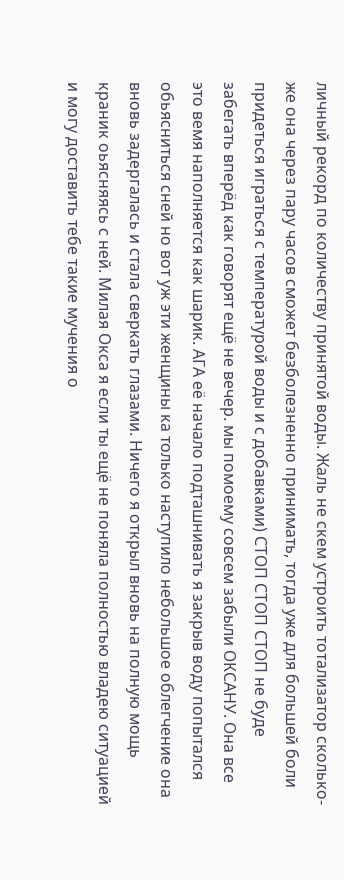личный рекорд по количеству принятой воды. Жаль не скем устроить тотализатор сколько-же она через пару часов сможет безболезненно принимать, тогда уже для большей боли придеться играться с температурой воды и с добавками) СТОП СТОП СТОП не буде забегать вперёд как говорят ещё не вечер. мы помоему совсем забыли ОКСАНУ. Она все это вемя наполняется как шарик. АГА её начало подташнивать я закрыв воду попытался обьясниться сней но вот уж эти женщины ка только наступило небольшое облегчение она вновь задергалась и стала сверкать глазами. Ничего я открыл вновь на полную мощь краник оьясняясь с ней. Милая Окса я если ты ещё не поняла полностью владею ситуацией и могу доставить тебе такие мучения о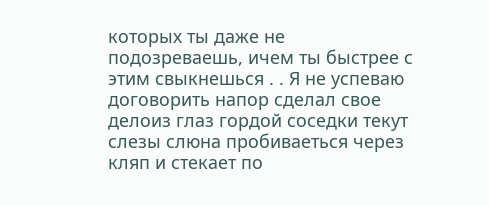которых ты даже не подозреваешь, ичем ты быстрее с этим свыкнешься . . Я не успеваю договорить напор сделал свое делоиз глаз гордой соседки текут слезы слюна пробиваеться через кляп и стекает по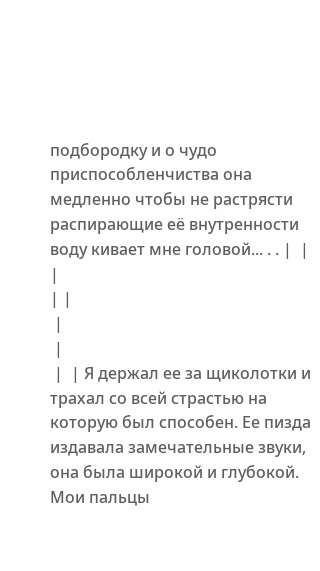подбородку и о чудо приспособленчиства она медленно чтобы не растрясти распирающие её внутренности воду кивает мне головой... . . |  |  |
| |
 |
 |
 |  | Я держал ее за щиколотки и трахал со всей страстью на которую был способен. Ее пизда издавала замечательные звуки, она была широкой и глубокой. Мои пальцы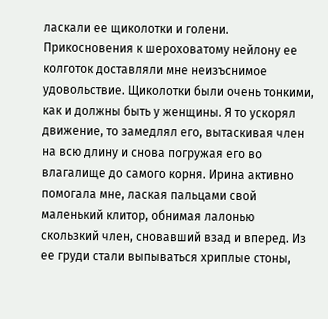ласкали ее щиколотки и голени. Прикосновения к шероховатому нейлону ее колготок доставляли мне неизъснимое удовольствие. Щиколотки были очень тонкими, как и должны быть у женщины. Я то ускорял движение, то замедлял его, вытаскивая член на всю длину и снова погружая его во влагалище до самого корня. Ирина активно помогала мне, лаская пальцами свой маленький клитор, обнимая лалонью скользкий член, сновавший взад и вперед. Из ее груди стали выпываться хриплые стоны,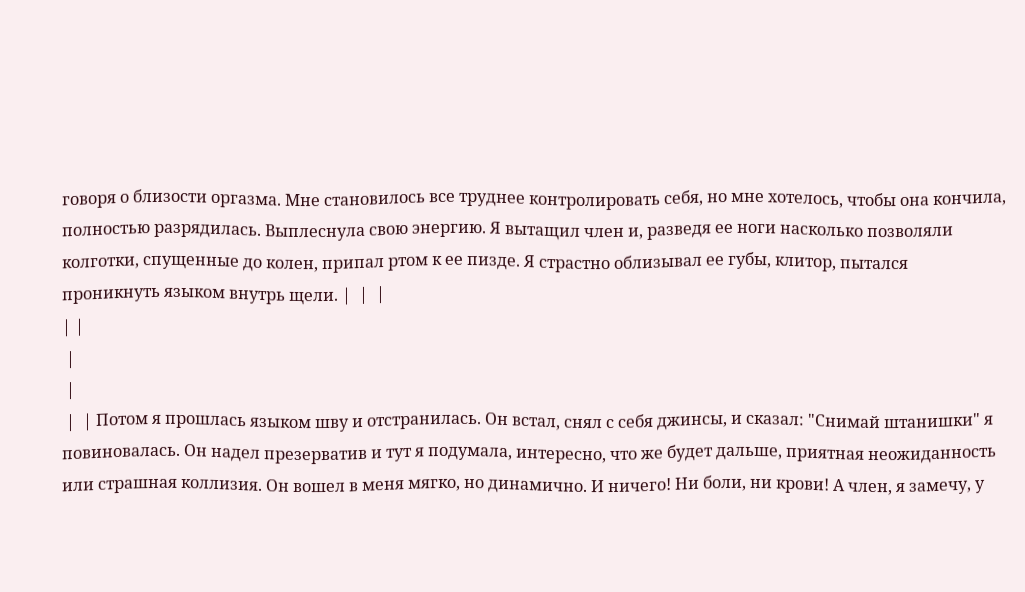говоря о близости оргазма. Мне становилось все труднее контролировать себя, но мне хотелось, чтобы она кончила, полностью разрядилась. Выплеснула свою энергию. Я вытащил член и, разведя ее ноги насколько позволяли колготки, спущенные до колен, припал ртом к ее пизде. Я страстно облизывал ее губы, клитор, пытался проникнуть языком внутрь щели. |  |  |
| |
 |
 |
 |  | Потом я прошлась языком шву и отстранилась. Он встал, снял с себя джинсы, и сказал: "Снимай штанишки" я повиновалась. Он надел презерватив и тут я подумала, интересно, что же будет дальше, приятная неожиданность или страшная коллизия. Он вошел в меня мягко, но динамично. И ничего! Ни боли, ни крови! А член, я замечу, у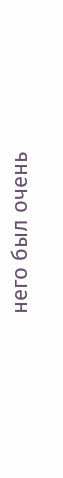него был очень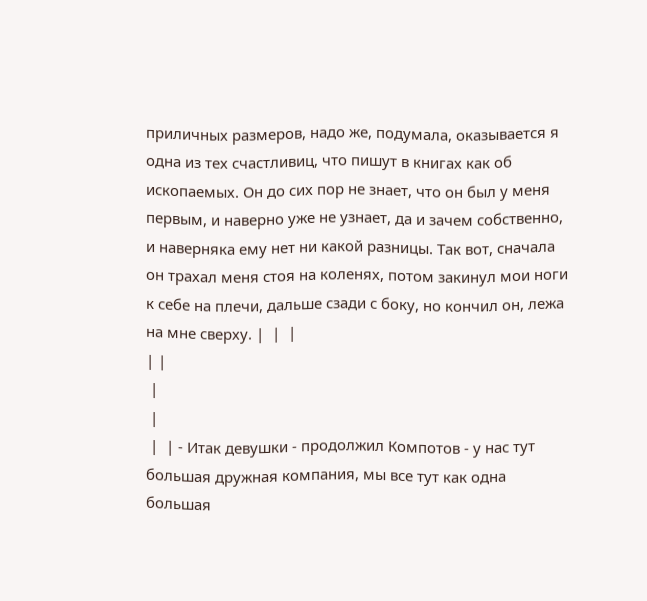приличных размеров, надо же, подумала, оказывается я одна из тех счастливиц, что пишут в книгах как об ископаемых. Он до сих пор не знает, что он был у меня первым, и наверно уже не узнает, да и зачем собственно, и наверняка ему нет ни какой разницы. Так вот, сначала он трахал меня стоя на коленях, потом закинул мои ноги к себе на плечи, дальше сзади с боку, но кончил он, лежа на мне сверху. |  |  |
| |
 |
 |
 |  | - Итак девушки - продолжил Компотов - у нас тут большая дружная компания, мы все тут как одна большая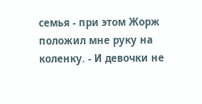семья - при этом Жорж положил мне руку на коленку. - И девочки не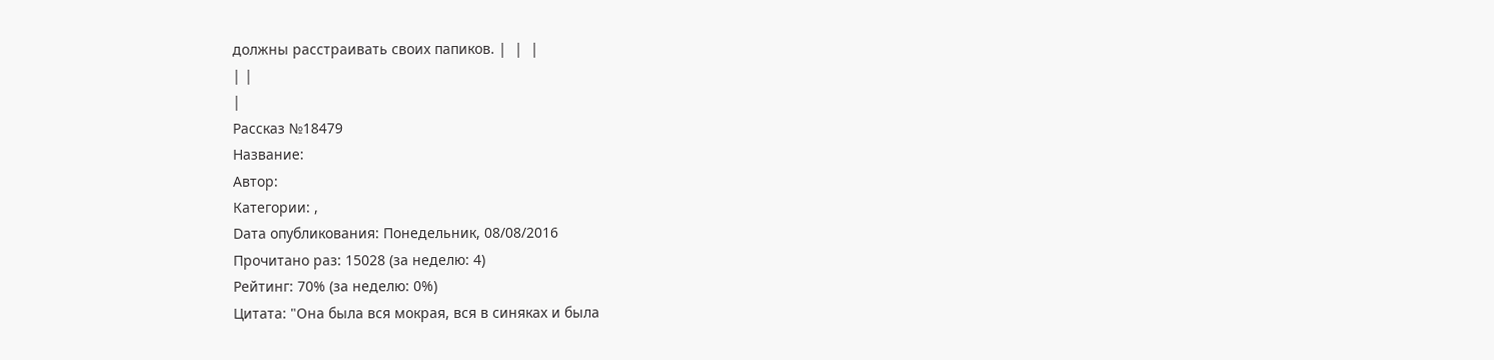должны расстраивать своих папиков. |  |  |
| |
|
Рассказ №18479
Название:
Автор:
Категории: ,
Dата опубликования: Понедельник, 08/08/2016
Прочитано раз: 15028 (за неделю: 4)
Рейтинг: 70% (за неделю: 0%)
Цитата: "Она была вся мокрая, вся в синяках и была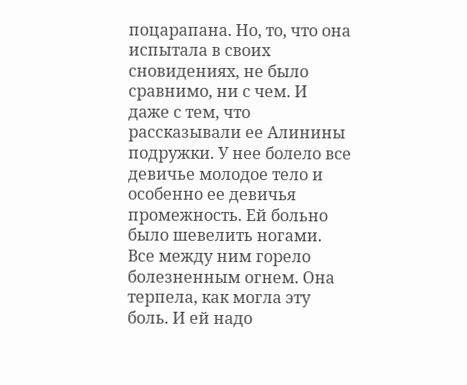поцарапана. Но, то, что она испытала в своих сновидениях, не было сравнимо, ни с чем. И даже с тем, что рассказывали ее Алинины подружки. У нее болело все девичье молодое тело и особенно ее девичья промежность. Ей больно было шевелить ногами. Все между ним горело болезненным огнем. Она терпела, как могла эту боль. И ей надо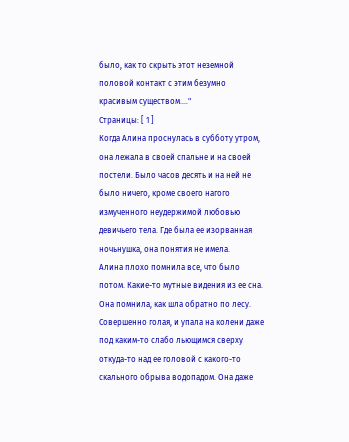было, как то скрыть этот неземной половой контакт с этим безумно красивым существом...."
Страницы: [ 1 ]
Когда Алина проснулась в субботу утром, она лежала в своей спальне и на своей постели. Было часов десять и на ней не было ничего, кроме своего нагого измученного неудержимой любовью девичьего тела. Где была ее изорванная ночьнушка, она понятия не имела.
Алина плохо помнила все, что было потом. Какие-то мутные видения из ее сна. Она помнила, как шла обратно по лесу. Совершенно голая, и упала на колени даже под каким-то слабо льющимся сверху откуда-то над ее головой с какого-то скального обрыва водопадом. Она даже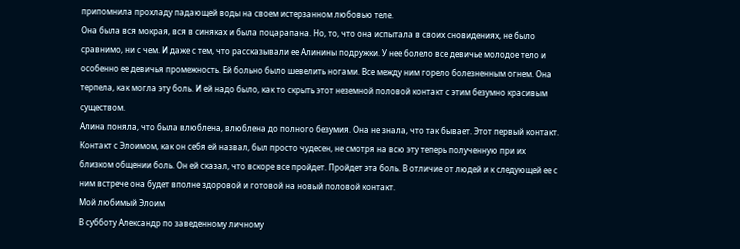припомнила прохладу падающей воды на своем истерзанном любовью теле.
Она была вся мокрая, вся в синяках и была поцарапана. Но, то, что она испытала в своих сновидениях, не было сравнимо, ни с чем. И даже с тем, что рассказывали ее Алинины подружки. У нее болело все девичье молодое тело и особенно ее девичья промежность. Ей больно было шевелить ногами. Все между ним горело болезненным огнем. Она терпела, как могла эту боль. И ей надо было, как то скрыть этот неземной половой контакт с этим безумно красивым существом.
Алина поняла, что была влюблена, влюблена до полного безумия. Она не знала, что так бывает. Этот первый контакт. Контакт с Элоимом, как он себя ей назвал, был просто чудесен, не смотря на всю эту теперь полученную при их близком общении боль. Он ей сказал, что вскоре все пройдет. Пройдет эта боль. В отличие от людей и к следующей ее с ним встрече она будет вполне здоровой и готовой на новый половой контакт.
Мой любимый Элоим
В субботу Александр по заведенному личному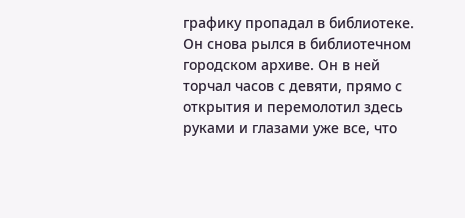графику пропадал в библиотеке. Он снова рылся в библиотечном городском архиве. Он в ней торчал часов с девяти, прямо с открытия и перемолотил здесь руками и глазами уже все, что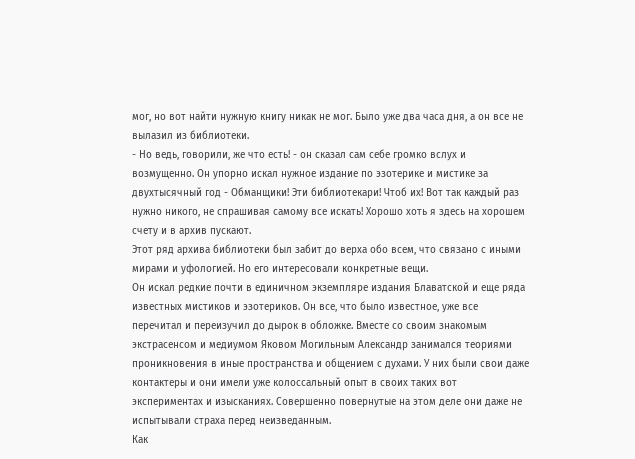мог, но вот найти нужную книгу никак не мог. Было уже два часа дня, а он все не вылазил из библиотеки.
- Но ведь, говорили, же что есть! - он сказал сам себе громко вслух и возмущенно. Он упорно искал нужное издание по эзотерике и мистике за двухтысячный год - Обманщики! Эти библиотекари! Чтоб их! Вот так каждый раз нужно никого, не спрашивая самому все искать! Хорошо хоть я здесь на хорошем счету и в архив пускают.
Этот ряд архива библиотеки был забит до верха обо всем, что связано с иными мирами и уфологией. Но его интересовали конкретные вещи.
Он искал редкие почти в единичном экземпляре издания Блаватской и еще ряда известных мистиков и эзотериков. Он все, что было известное, уже все перечитал и переизучил до дырок в обложке. Вместе со своим знакомым экстрасенсом и медиумом Яковом Могильным Александр занимался теориями проникновения в иные пространства и общением с духами. У них были свои даже контактеры и они имели уже колоссальный опыт в своих таких вот экспериментах и изысканиях. Совершенно повернутые на этом деле они даже не испытывали страха перед неизведанным.
Как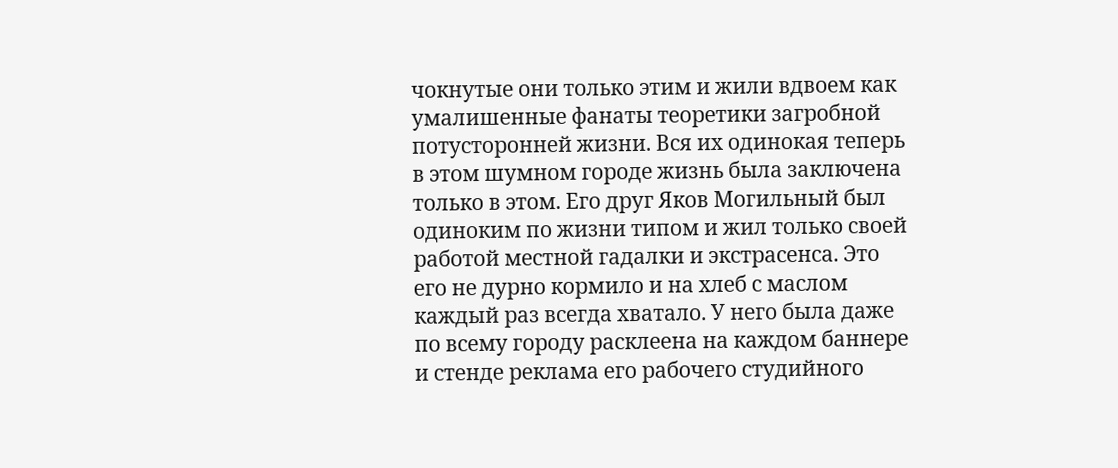чокнутые они только этим и жили вдвоем как умалишенные фанаты теоретики загробной потусторонней жизни. Вся их одинокая теперь в этом шумном городе жизнь была заключена только в этом. Его друг Яков Могильный был одиноким по жизни типом и жил только своей работой местной гадалки и экстрасенса. Это его не дурно кормило и на хлеб с маслом каждый раз всегда хватало. У него была даже по всему городу расклеена на каждом баннере и стенде реклама его рабочего студийного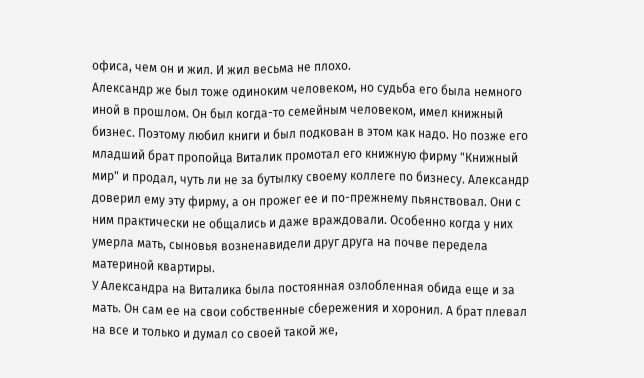офиса, чем он и жил. И жил весьма не плохо.
Александр же был тоже одиноким человеком, но судьба его была немного иной в прошлом. Он был когда-то семейным человеком, имел книжный бизнес. Поэтому любил книги и был подкован в этом как надо. Но позже его младший брат пропойца Виталик промотал его книжную фирму "Книжный мир" и продал, чуть ли не за бутылку своему коллеге по бизнесу. Александр доверил ему эту фирму, а он прожег ее и по-прежнему пьянствовал. Они с ним практически не общались и даже враждовали. Особенно когда у них умерла мать, сыновья возненавидели друг друга на почве передела материной квартиры.
У Александра на Виталика была постоянная озлобленная обида еще и за мать. Он сам ее на свои собственные сбережения и хоронил. А брат плевал на все и только и думал со своей такой же,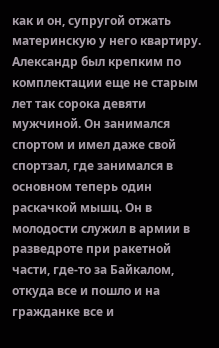как и он, супругой отжать материнскую у него квартиру.
Александр был крепким по комплектации еще не старым лет так сорока девяти мужчиной. Он занимался спортом и имел даже свой спортзал, где занимался в основном теперь один раскачкой мышц. Он в молодости служил в армии в разведроте при ракетной части, где-то за Байкалом, откуда все и пошло и на гражданке все и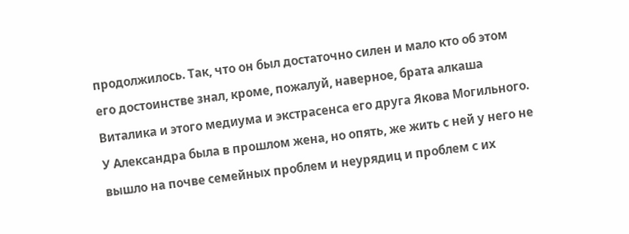продолжилось. Так, что он был достаточно силен и мало кто об этом его достоинстве знал, кроме, пожалуй, наверное, брата алкаша Виталика и этого медиума и экстрасенса его друга Якова Могильного.
У Александра была в прошлом жена, но опять, же жить с ней у него не вышло на почве семейных проблем и неурядиц и проблем с их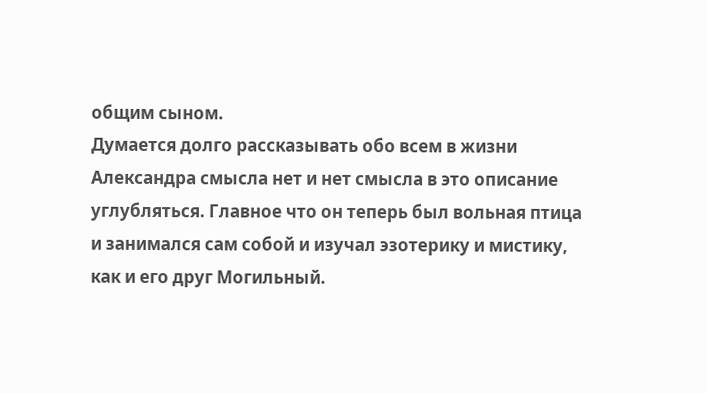общим сыном.
Думается долго рассказывать обо всем в жизни Александра смысла нет и нет смысла в это описание углубляться. Главное что он теперь был вольная птица и занимался сам собой и изучал эзотерику и мистику, как и его друг Могильный.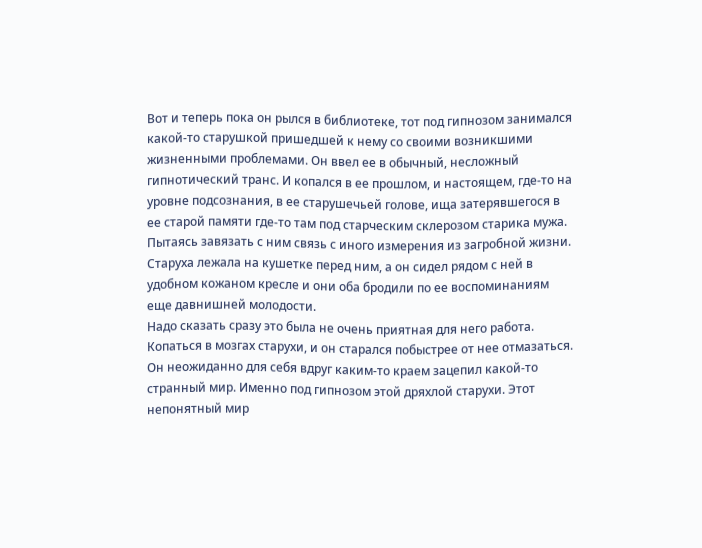Вот и теперь пока он рылся в библиотеке, тот под гипнозом занимался какой-то старушкой пришедшей к нему со своими возникшими жизненными проблемами. Он ввел ее в обычный, несложный гипнотический транс. И копался в ее прошлом, и настоящем, где-то на уровне подсознания, в ее старушечьей голове, ища затерявшегося в ее старой памяти где-то там под старческим склерозом старика мужа. Пытаясь завязать с ним связь с иного измерения из загробной жизни. Старуха лежала на кушетке перед ним, а он сидел рядом с ней в удобном кожаном кресле и они оба бродили по ее воспоминаниям еще давнишней молодости.
Надо сказать сразу это была не очень приятная для него работа. Копаться в мозгах старухи, и он старался побыстрее от нее отмазаться.
Он неожиданно для себя вдруг каким-то краем зацепил какой-то странный мир. Именно под гипнозом этой дряхлой старухи. Этот непонятный мир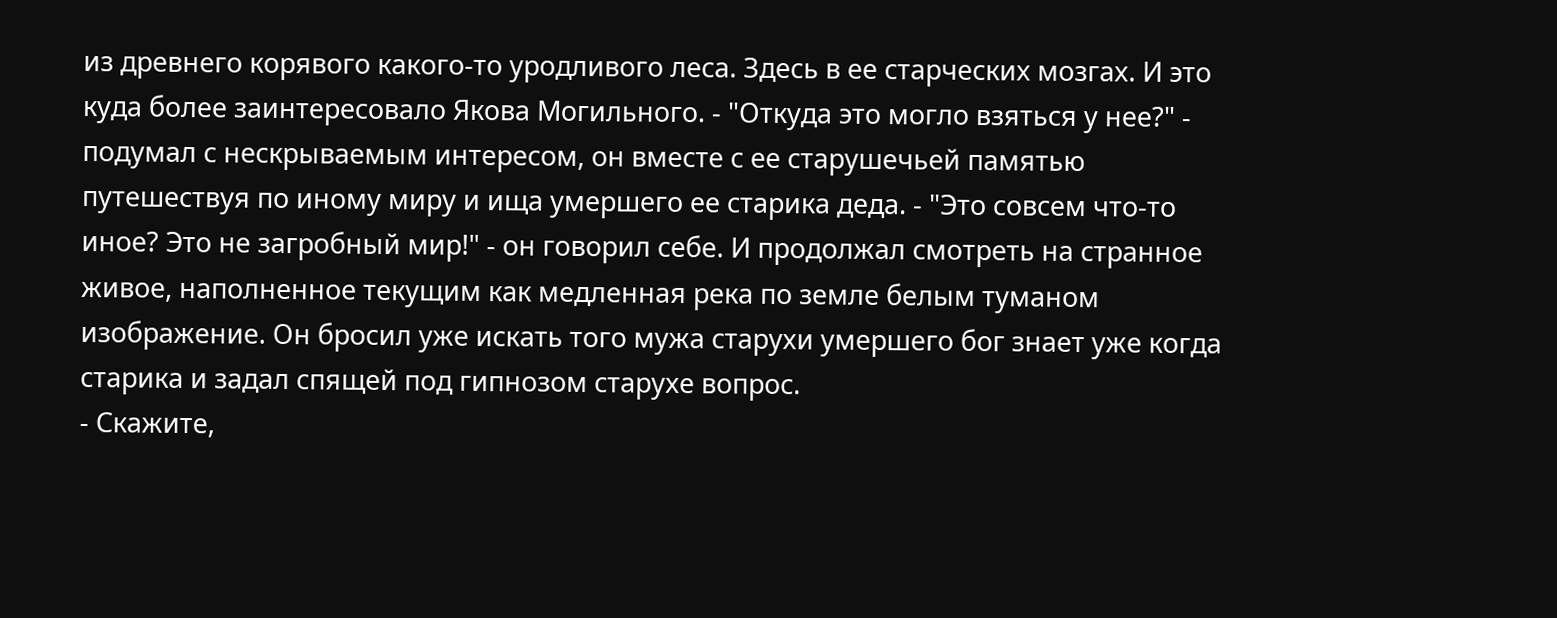из древнего корявого какого-то уродливого леса. Здесь в ее старческих мозгах. И это куда более заинтересовало Якова Могильного. - "Откуда это могло взяться у нее?" - подумал с нескрываемым интересом, он вместе с ее старушечьей памятью путешествуя по иному миру и ища умершего ее старика деда. - "Это совсем что-то иное? Это не загробный мир!" - он говорил себе. И продолжал смотреть на странное живое, наполненное текущим как медленная река по земле белым туманом изображение. Он бросил уже искать того мужа старухи умершего бог знает уже когда старика и задал спящей под гипнозом старухе вопрос.
- Скажите,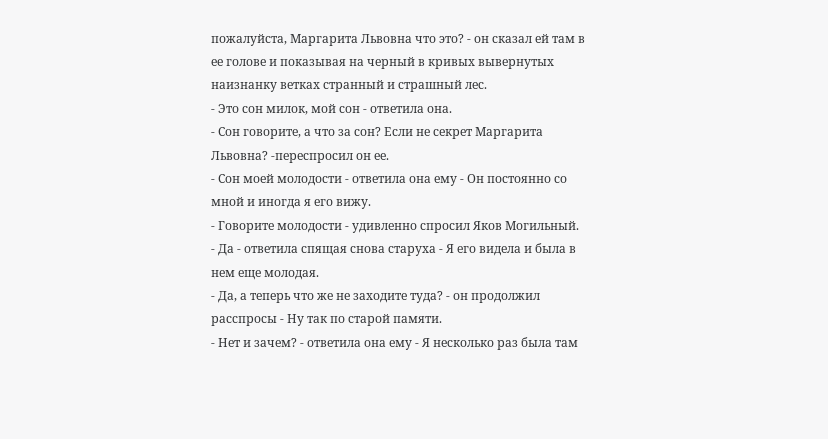пожалуйста, Маргарита Львовна что это? - он сказал ей там в ее голове и показывая на черный в кривых вывернутых наизнанку ветках странный и страшный лес.
- Это сон милок, мой сон - ответила она.
- Сон говорите, а что за сон? Если не секрет Маргарита Львовна? -переспросил он ее.
- Сон моей молодости - ответила она ему - Он постоянно со мной и иногда я его вижу.
- Говорите молодости - удивленно спросил Яков Могильный.
- Да - ответила спящая снова старуха - Я его видела и была в нем еще молодая.
- Да, а теперь что же не заходите туда? - он продолжил расспросы - Ну так по старой памяти.
- Нет и зачем? - ответила она ему - Я несколько раз была там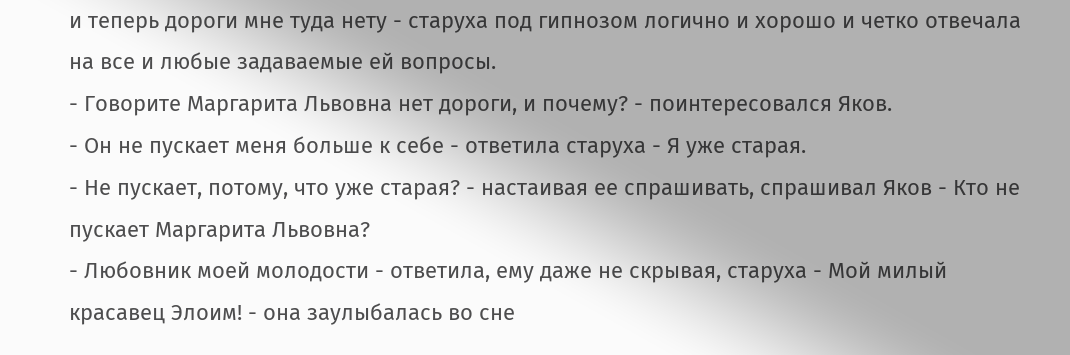и теперь дороги мне туда нету - старуха под гипнозом логично и хорошо и четко отвечала на все и любые задаваемые ей вопросы.
- Говорите Маргарита Львовна нет дороги, и почему? - поинтересовался Яков.
- Он не пускает меня больше к себе - ответила старуха - Я уже старая.
- Не пускает, потому, что уже старая? - настаивая ее спрашивать, спрашивал Яков - Кто не пускает Маргарита Львовна?
- Любовник моей молодости - ответила, ему даже не скрывая, старуха - Мой милый красавец Элоим! - она заулыбалась во сне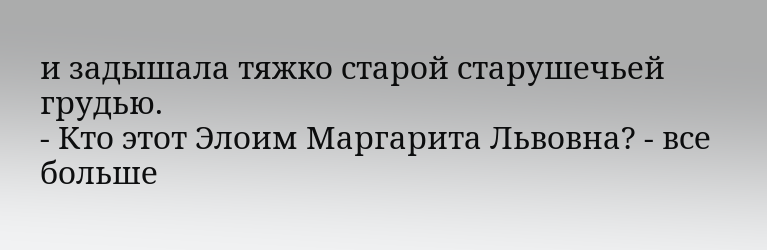и задышала тяжко старой старушечьей грудью.
- Кто этот Элоим Маргарита Львовна? - все больше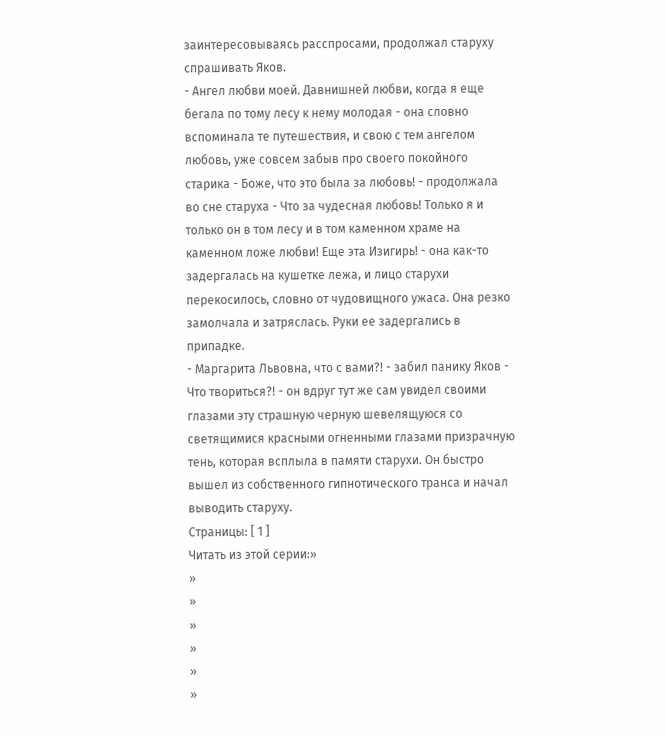заинтересовываясь расспросами, продолжал старуху спрашивать Яков.
- Ангел любви моей. Давнишней любви, когда я еще бегала по тому лесу к нему молодая - она словно вспоминала те путешествия, и свою с тем ангелом любовь, уже совсем забыв про своего покойного старика - Боже, что это была за любовь! - продолжала во сне старуха - Что за чудесная любовь! Только я и только он в том лесу и в том каменном храме на каменном ложе любви! Еще эта Изигирь! - она как-то задергалась на кушетке лежа, и лицо старухи перекосилось, словно от чудовищного ужаса. Она резко замолчала и затряслась. Руки ее задергались в припадке.
- Маргарита Львовна, что с вами?! - забил панику Яков - Что твориться?! - он вдруг тут же сам увидел своими глазами эту страшную черную шевелящуюся со светящимися красными огненными глазами призрачную тень, которая всплыла в памяти старухи. Он быстро вышел из собственного гипнотического транса и начал выводить старуху.
Страницы: [ 1 ]
Читать из этой серии:»
»
»
»
»
»
»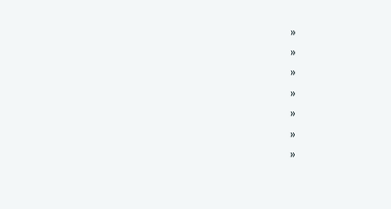»
»
»
»
»
»
»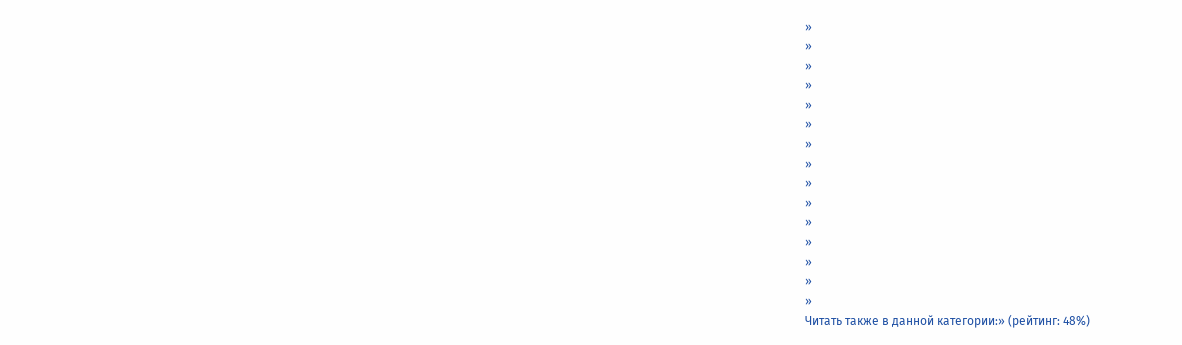»
»
»
»
»
»
»
»
»
»
»
»
»
»
»
Читать также в данной категории:» (рейтинг: 48%)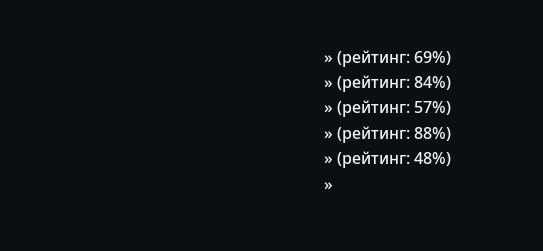» (рейтинг: 69%)
» (рейтинг: 84%)
» (рейтинг: 57%)
» (рейтинг: 88%)
» (рейтинг: 48%)
»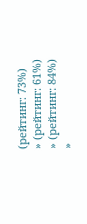(рейтинг: 73%)
» (рейтинг: 61%)
» (рейтинг: 84%)
»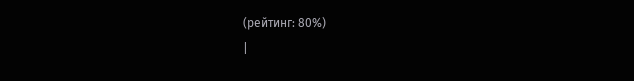(рейтинг: 80%)
|